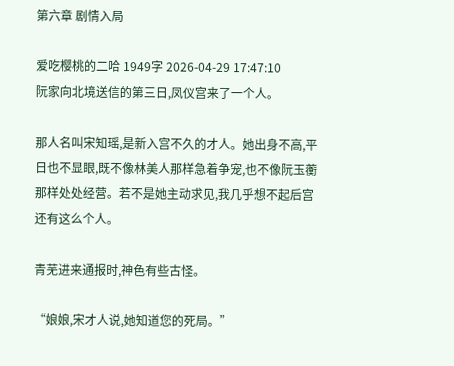第六章 剧情入局

爱吃樱桃的二哈 1949字 2026-04-29 17:47:10
阮家向北境送信的第三日,凤仪宫来了一个人。

那人名叫宋知瑶,是新入宫不久的才人。她出身不高,平日也不显眼,既不像林美人那样急着争宠,也不像阮玉蘅那样处处经营。若不是她主动求见,我几乎想不起后宫还有这么个人。

青芜进来通报时,神色有些古怪。

“娘娘,宋才人说,她知道您的死局。”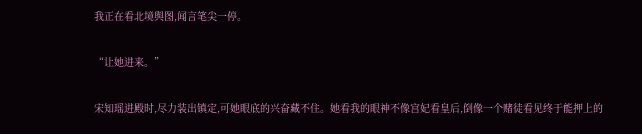我正在看北境舆图,闻言笔尖一停。

“让她进来。”

宋知瑶进殿时,尽力装出镇定,可她眼底的兴奋藏不住。她看我的眼神不像宫妃看皇后,倒像一个赌徒看见终于能押上的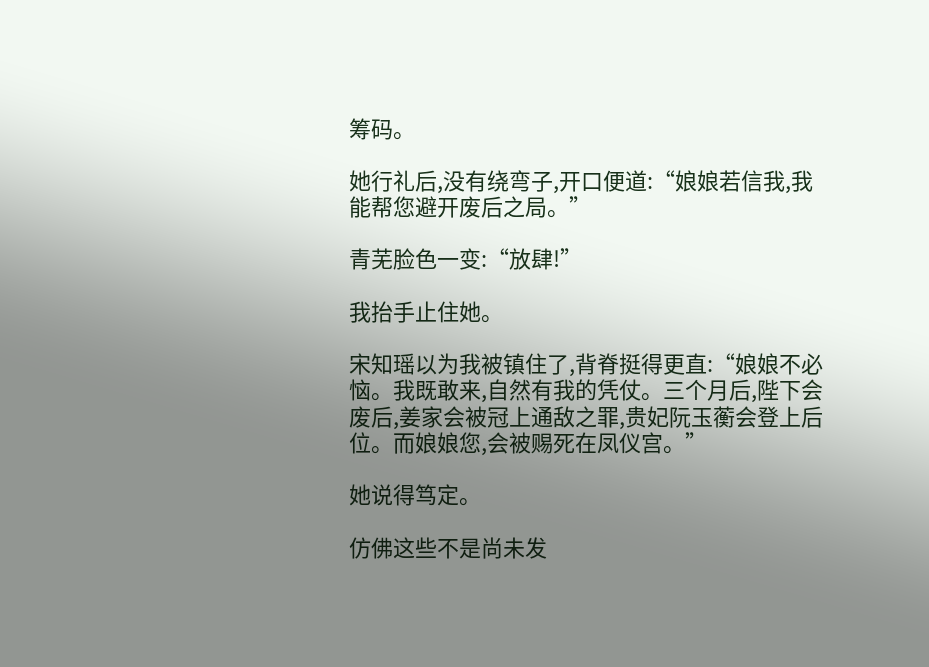筹码。

她行礼后,没有绕弯子,开口便道:“娘娘若信我,我能帮您避开废后之局。”

青芜脸色一变:“放肆!”

我抬手止住她。

宋知瑶以为我被镇住了,背脊挺得更直:“娘娘不必恼。我既敢来,自然有我的凭仗。三个月后,陛下会废后,姜家会被冠上通敌之罪,贵妃阮玉蘅会登上后位。而娘娘您,会被赐死在凤仪宫。”

她说得笃定。

仿佛这些不是尚未发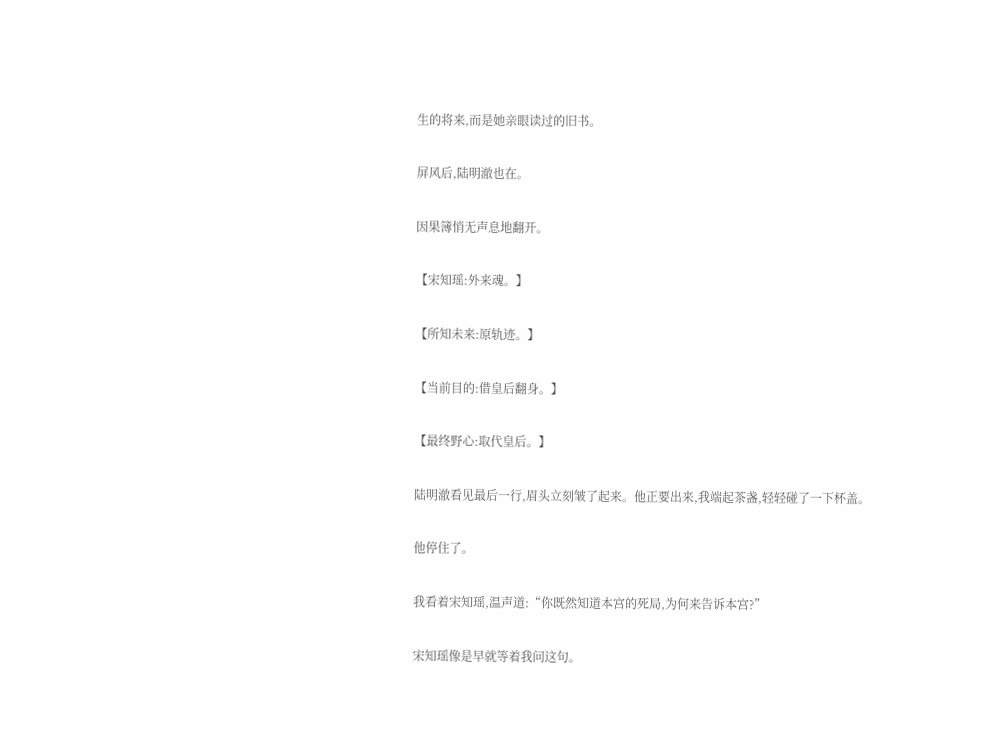生的将来,而是她亲眼读过的旧书。

屏风后,陆明澈也在。

因果簿悄无声息地翻开。

【宋知瑶:外来魂。】

【所知未来:原轨迹。】

【当前目的:借皇后翻身。】

【最终野心:取代皇后。】

陆明澈看见最后一行,眉头立刻皱了起来。他正要出来,我端起茶盏,轻轻碰了一下杯盖。

他停住了。

我看着宋知瑶,温声道:“你既然知道本宫的死局,为何来告诉本宫?”

宋知瑶像是早就等着我问这句。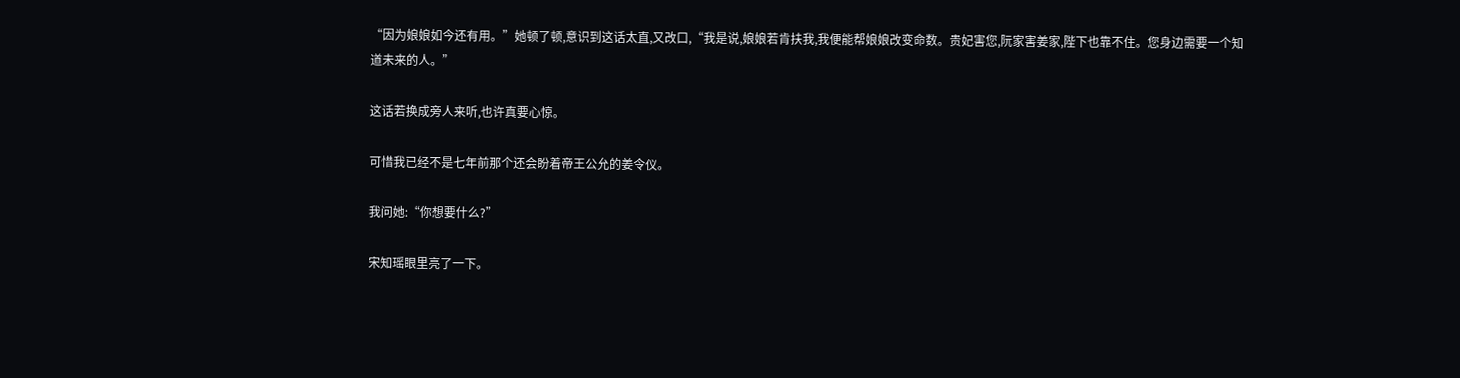“因为娘娘如今还有用。”她顿了顿,意识到这话太直,又改口,“我是说,娘娘若肯扶我,我便能帮娘娘改变命数。贵妃害您,阮家害姜家,陛下也靠不住。您身边需要一个知道未来的人。”

这话若换成旁人来听,也许真要心惊。

可惜我已经不是七年前那个还会盼着帝王公允的姜令仪。

我问她:“你想要什么?”

宋知瑶眼里亮了一下。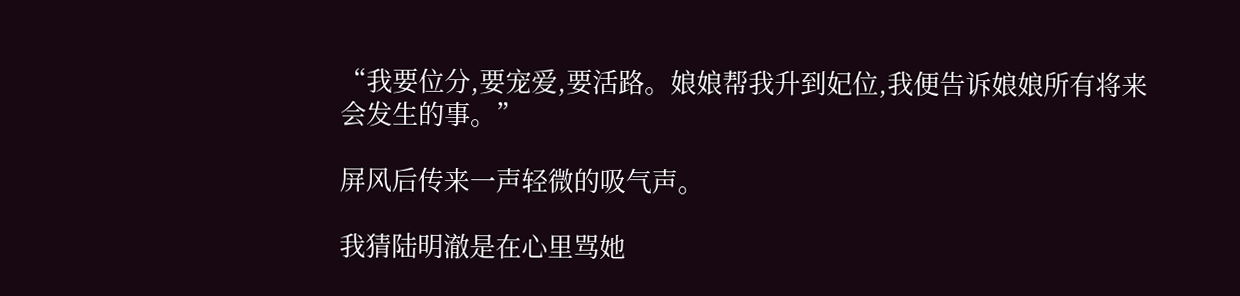“我要位分,要宠爱,要活路。娘娘帮我升到妃位,我便告诉娘娘所有将来会发生的事。”

屏风后传来一声轻微的吸气声。

我猜陆明澈是在心里骂她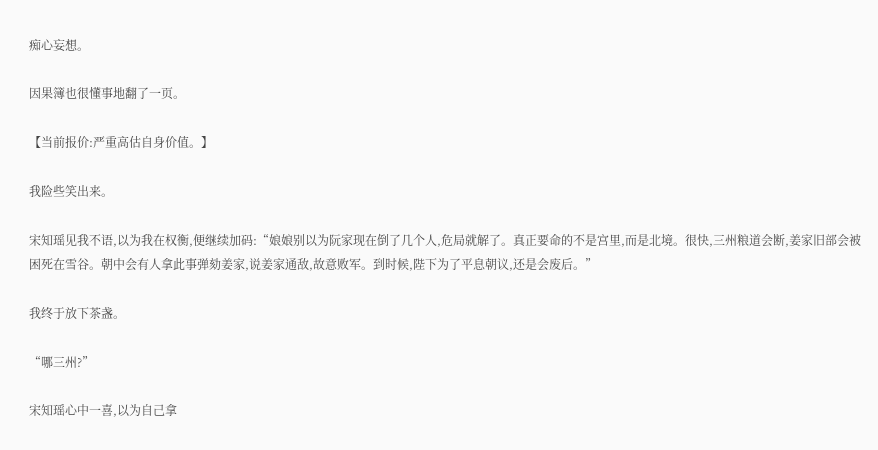痴心妄想。

因果簿也很懂事地翻了一页。

【当前报价:严重高估自身价值。】

我险些笑出来。

宋知瑶见我不语,以为我在权衡,便继续加码:“娘娘别以为阮家现在倒了几个人,危局就解了。真正要命的不是宫里,而是北境。很快,三州粮道会断,姜家旧部会被困死在雪谷。朝中会有人拿此事弹劾姜家,说姜家通敌,故意败军。到时候,陛下为了平息朝议,还是会废后。”

我终于放下茶盏。

“哪三州?”

宋知瑶心中一喜,以为自己拿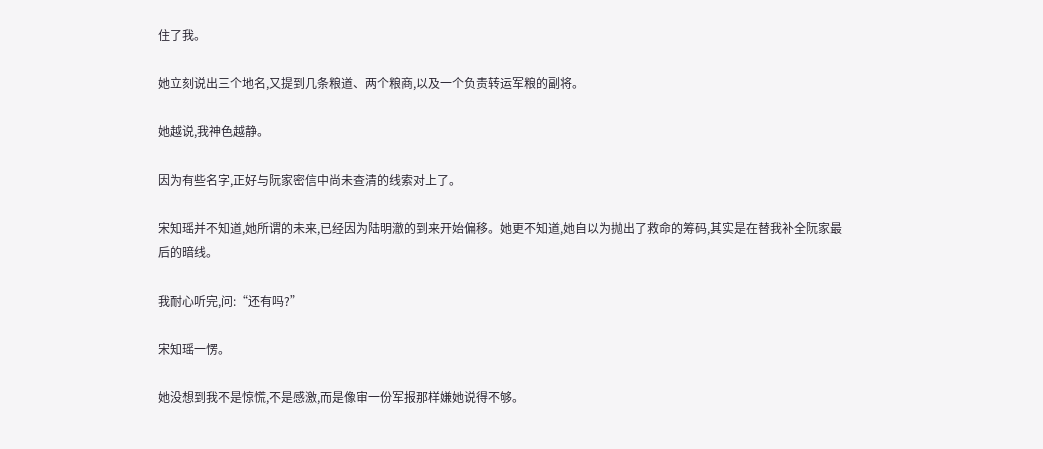住了我。

她立刻说出三个地名,又提到几条粮道、两个粮商,以及一个负责转运军粮的副将。

她越说,我神色越静。

因为有些名字,正好与阮家密信中尚未查清的线索对上了。

宋知瑶并不知道,她所谓的未来,已经因为陆明澈的到来开始偏移。她更不知道,她自以为抛出了救命的筹码,其实是在替我补全阮家最后的暗线。

我耐心听完,问:“还有吗?”

宋知瑶一愣。

她没想到我不是惊慌,不是感激,而是像审一份军报那样嫌她说得不够。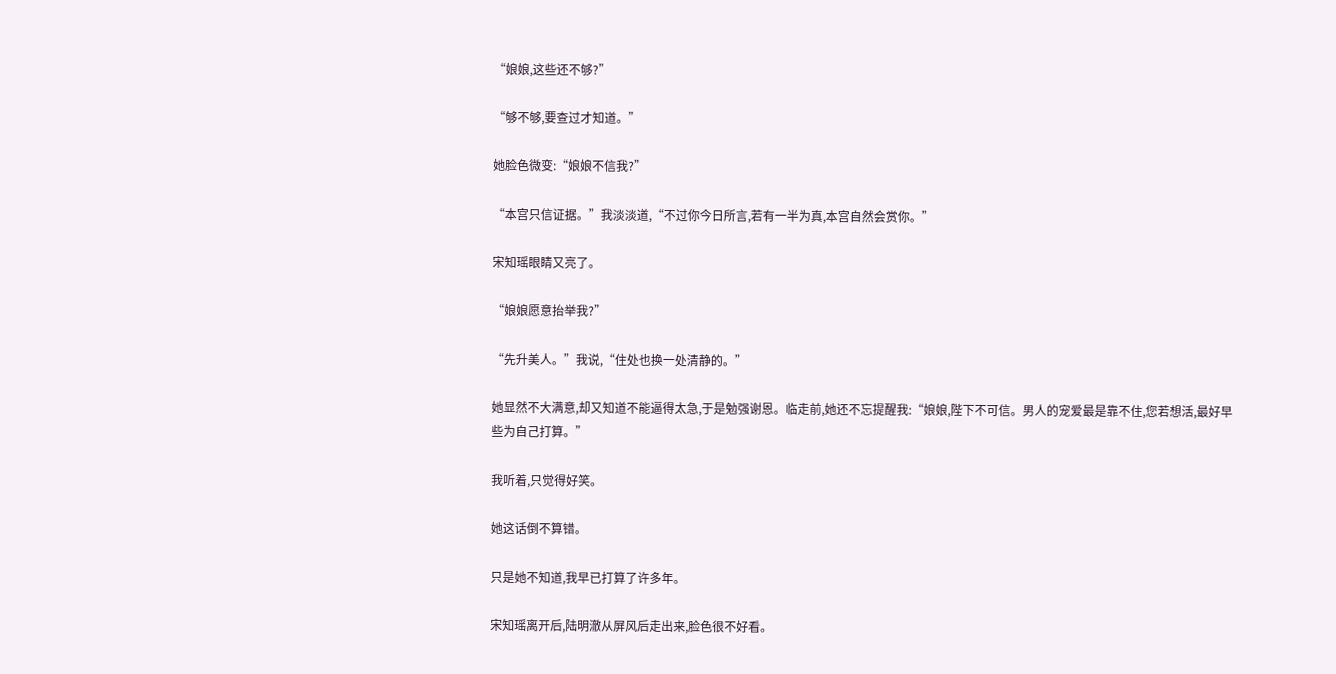“娘娘,这些还不够?”

“够不够,要查过才知道。”

她脸色微变:“娘娘不信我?”

“本宫只信证据。”我淡淡道,“不过你今日所言,若有一半为真,本宫自然会赏你。”

宋知瑶眼睛又亮了。

“娘娘愿意抬举我?”

“先升美人。”我说,“住处也换一处清静的。”

她显然不大满意,却又知道不能逼得太急,于是勉强谢恩。临走前,她还不忘提醒我:“娘娘,陛下不可信。男人的宠爱最是靠不住,您若想活,最好早些为自己打算。”

我听着,只觉得好笑。

她这话倒不算错。

只是她不知道,我早已打算了许多年。

宋知瑶离开后,陆明澈从屏风后走出来,脸色很不好看。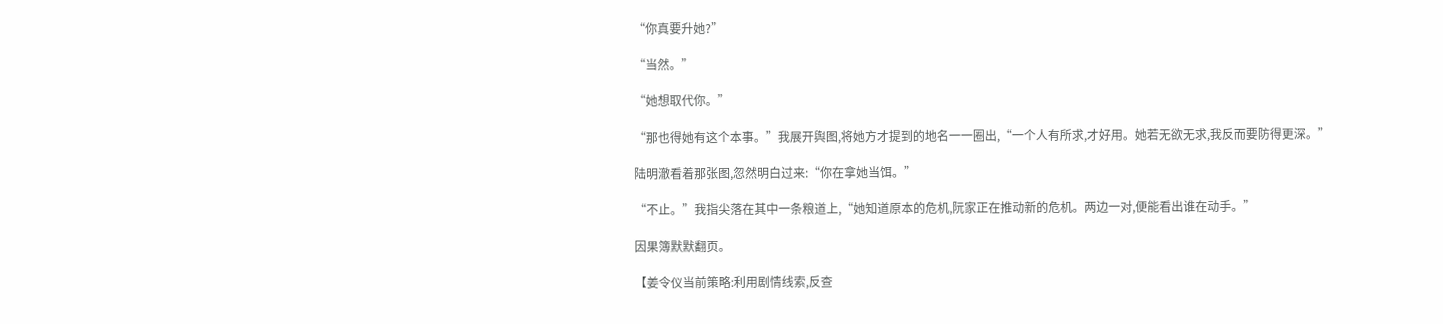“你真要升她?”

“当然。”

“她想取代你。”

“那也得她有这个本事。”我展开舆图,将她方才提到的地名一一圈出,“一个人有所求,才好用。她若无欲无求,我反而要防得更深。”

陆明澈看着那张图,忽然明白过来:“你在拿她当饵。”

“不止。”我指尖落在其中一条粮道上,“她知道原本的危机,阮家正在推动新的危机。两边一对,便能看出谁在动手。”

因果簿默默翻页。

【姜令仪当前策略:利用剧情线索,反查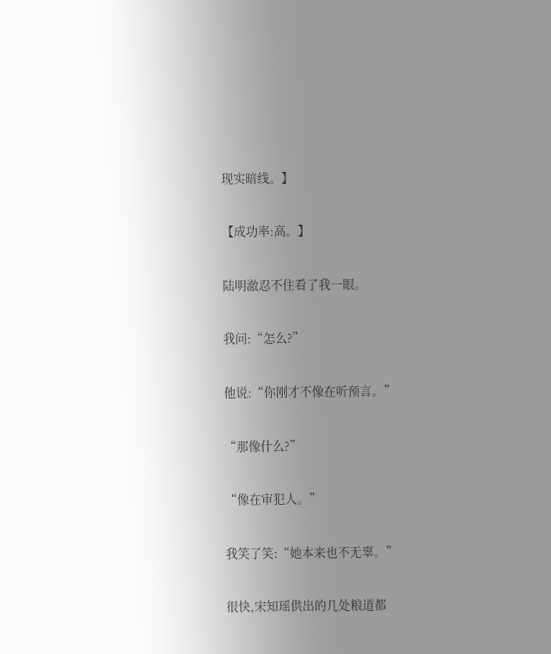现实暗线。】

【成功率:高。】

陆明澈忍不住看了我一眼。

我问:“怎么?”

他说:“你刚才不像在听预言。”

“那像什么?”

“像在审犯人。”

我笑了笑:“她本来也不无辜。”

很快,宋知瑶供出的几处粮道都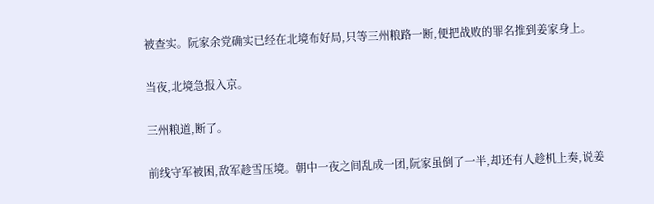被查实。阮家余党确实已经在北境布好局,只等三州粮路一断,便把战败的罪名推到姜家身上。

当夜,北境急报入京。

三州粮道,断了。

前线守军被困,敌军趁雪压境。朝中一夜之间乱成一团,阮家虽倒了一半,却还有人趁机上奏,说姜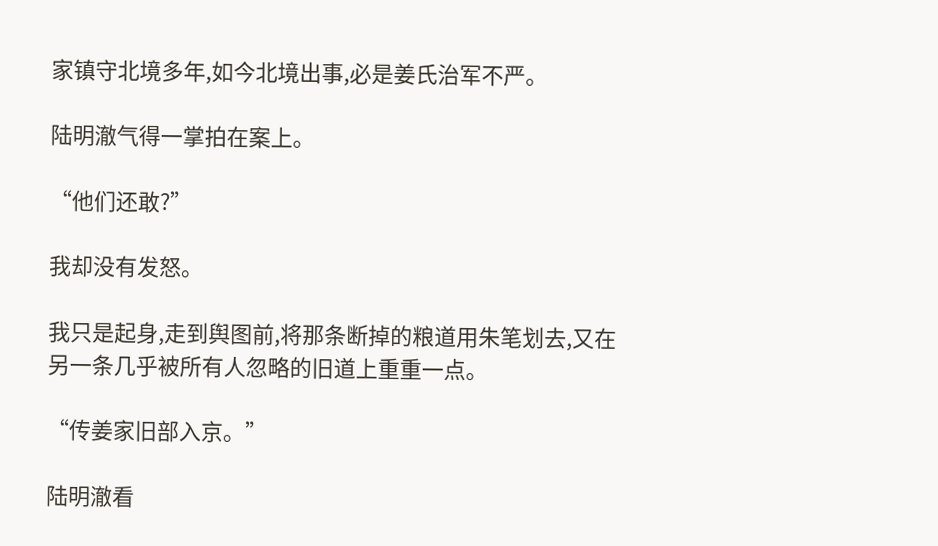家镇守北境多年,如今北境出事,必是姜氏治军不严。

陆明澈气得一掌拍在案上。

“他们还敢?”

我却没有发怒。

我只是起身,走到舆图前,将那条断掉的粮道用朱笔划去,又在另一条几乎被所有人忽略的旧道上重重一点。

“传姜家旧部入京。”

陆明澈看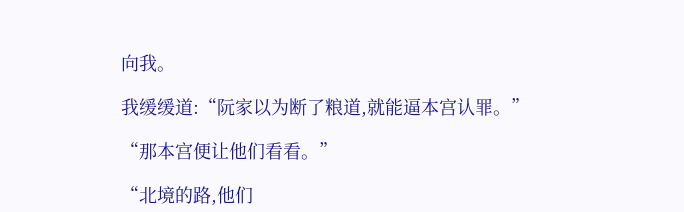向我。

我缓缓道:“阮家以为断了粮道,就能逼本宫认罪。”

“那本宫便让他们看看。”

“北境的路,他们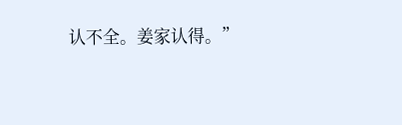认不全。姜家认得。”